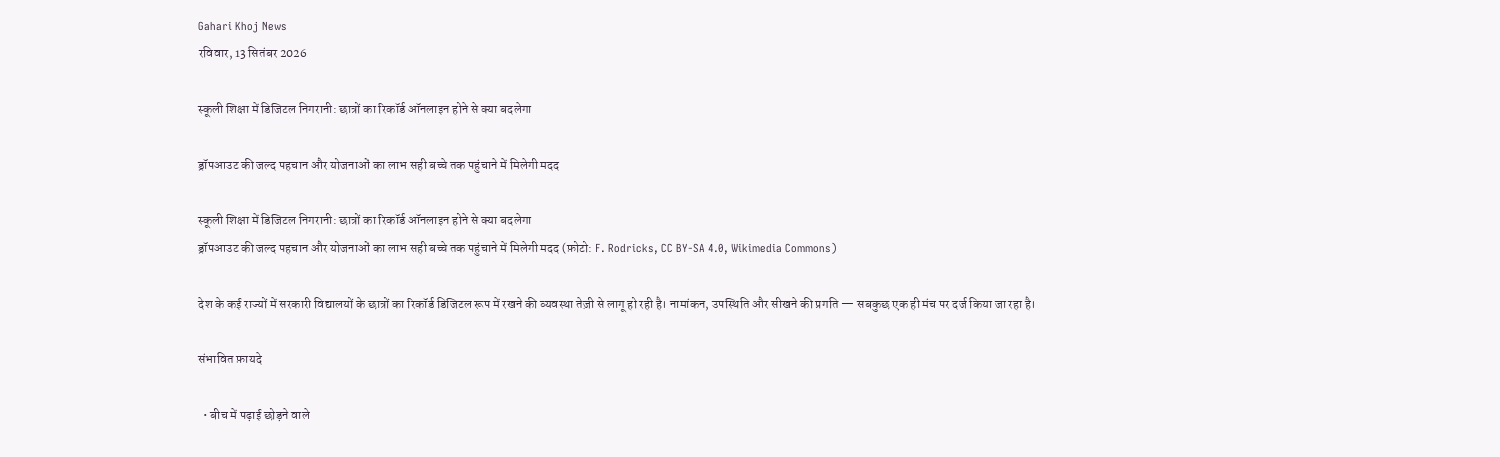Gahari Khoj News
रविवार, 13 सितंबर 2026

स्कूली शिक्षा में डिजिटल निगरानी: छात्रों का रिकॉर्ड ऑनलाइन होने से क्या बदलेगा

ड्रॉपआउट की जल्द पहचान और योजनाओं का लाभ सही बच्चे तक पहुंचाने में मिलेगी मदद

स्कूली शिक्षा में डिजिटल निगरानी: छात्रों का रिकॉर्ड ऑनलाइन होने से क्या बदलेगा
ड्रॉपआउट की जल्द पहचान और योजनाओं का लाभ सही बच्चे तक पहुंचाने में मिलेगी मदद (फ़ोटो: F. Rodricks, CC BY-SA 4.0, Wikimedia Commons)

देश के कई राज्यों में सरकारी विद्यालयों के छात्रों का रिकॉर्ड डिजिटल रूप में रखने की व्यवस्था तेज़ी से लागू हो रही है। नामांकन, उपस्थिति और सीखने की प्रगति — सबकुछ एक ही मंच पर दर्ज किया जा रहा है।

संभावित फ़ायदे

  • बीच में पढ़ाई छोड़ने वाले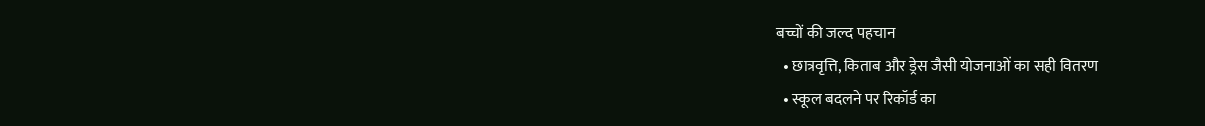बच्चों की जल्द पहचान
  • छात्रवृत्ति, किताब और ड्रेस जैसी योजनाओं का सही वितरण
  • स्कूल बदलने पर रिकॉर्ड का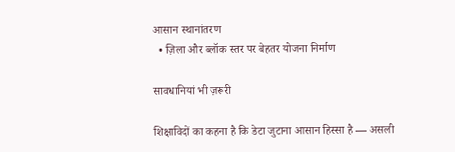आसान स्थानांतरण
  • ज़िला और ब्लॉक स्तर पर बेहतर योजना निर्माण

सावधानियां भी ज़रूरी

शिक्षाविदों का कहना है कि डेटा जुटाना आसान हिस्सा है — असली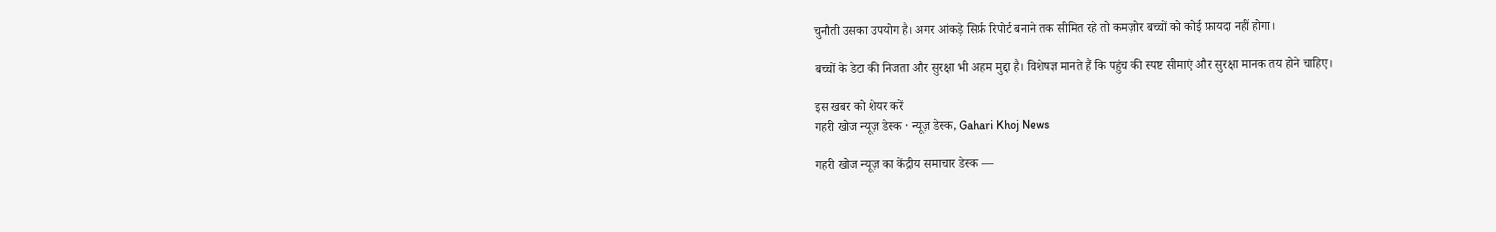चुनौती उसका उपयोग है। अगर आंकड़े सिर्फ़ रिपोर्ट बनाने तक सीमित रहे तो कमज़ोर बच्चों को कोई फ़ायदा नहीं होगा।

बच्चों के डेटा की निजता और सुरक्षा भी अहम मुद्दा है। विशेषज्ञ मानते हैं कि पहुंच की स्पष्ट सीमाएं और सुरक्षा मानक तय होने चाहिए।

इस खबर को शेयर करें
गहरी खोज न्यूज़ डेस्क · न्यूज़ डेस्क, Gahari Khoj News

गहरी खोज न्यूज़ का केंद्रीय समाचार डेस्क —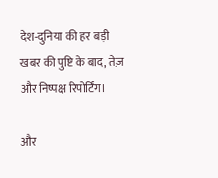देश-दुनिया की हर बड़ी खबर की पुष्टि के बाद, तेज़ और निष्पक्ष रिपोर्टिंग।

और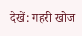देखें: गहरी खोज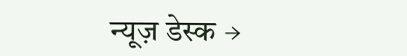न्यूज़ डेस्क →